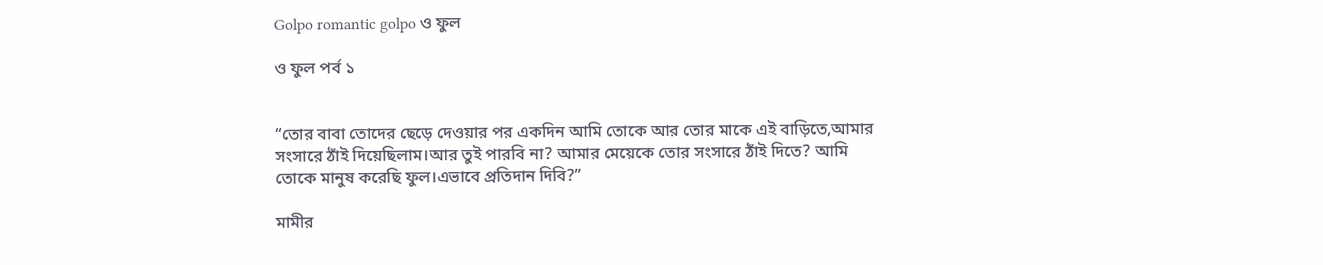Golpo romantic golpo ও ফুল

ও ফুল পর্ব ১


“তোর বাবা তোদের ছেড়ে দেওয়ার পর একদিন আমি তোকে আর তোর মাকে এই বাড়িতে,আমার সংসারে ঠাঁই দিয়েছিলাম।আর তুই পারবি না? আমার মেয়েকে তোর সংসারে ঠাঁই দিতে? আমি তোকে মানুষ করেছি ফুল।এভাবে প্রতিদান দিবি?”

মামীর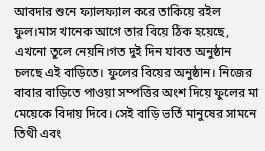আবদার শুনে ফ্যালফ্যাল করে তাকিয়ে রইল ফুল।মাস খানেক আগে তার বিয়ে ঠিক হয়েছে, এখনো তুলে নেয়নি।গত দুই দিন যাবত অনুষ্ঠান চলছে এই বাড়িতে। ফুলের বিয়ের অনুষ্ঠান। নিজের বাবার বাড়িতে পাওয়া সম্পত্তির অংশ দিয়ে ফুলের মা মেয়েকে বিদায় দিবে। সেই বাড়ি ভর্তি মানুষের সামনে তিথী এবং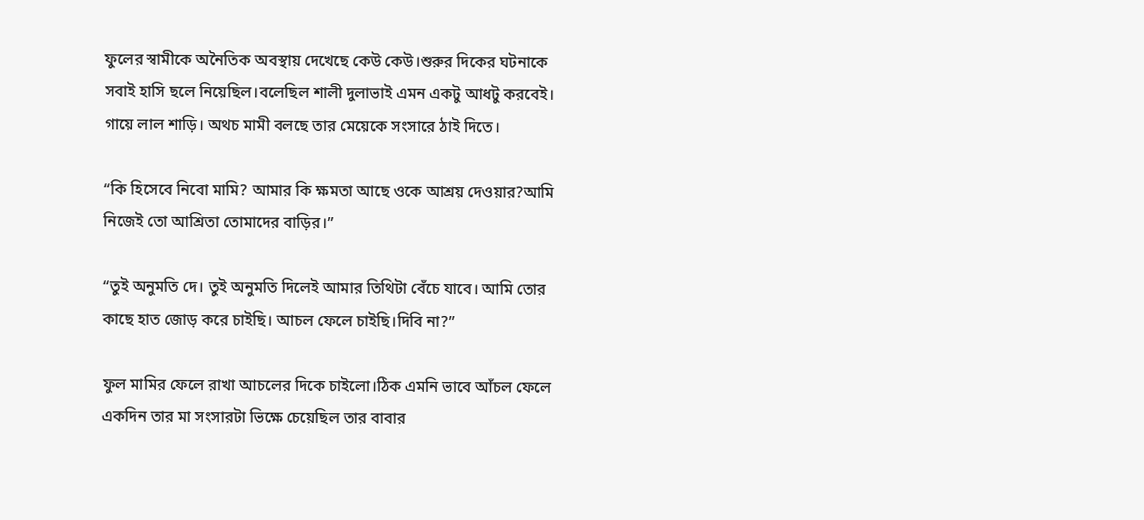ফুলের স্বামীকে অনৈতিক অবস্থায় দেখেছে কেউ কেউ।শুরুর দিকের ঘটনাকে সবাই হাসি ছলে নিয়েছিল।বলেছিল শালী দুলাভাই এমন একটু আধটু করবেই। গায়ে লাল শাড়ি। অথচ মামী বলছে তার মেয়েকে সংসারে ঠাই দিতে।

“কি হিসেবে নিবো মামি? আমার কি ক্ষমতা আছে ওকে আশ্রয় দেওয়ার?আমি নিজেই তো আশ্রিতা তোমাদের বাড়ির।”

“তুই অনুমতি দে। তুই অনুমতি দিলেই আমার তিথিটা বেঁচে যাবে। আমি তোর কাছে হাত জোড় করে চাইছি। আচল ফেলে চাইছি।দিবি না?”

ফুল মামির ফেলে রাখা আচলের দিকে চাইলো।ঠিক এমনি ভাবে আঁচল ফেলে একদিন তার মা সংসারটা ভিক্ষে চেয়েছিল তার বাবার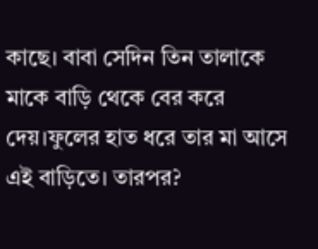কাছে। বাবা সেদিন তিন তালাকে মাকে বাড়ি থেকে বের করে দেয়।ফুলের হাত ধরে তার মা আসে এই বাড়িতে। তারপর?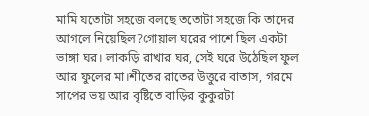মামি যতোটা সহজে বলছে ততোটা সহজে কি তাদের আগলে নিয়েছিল?গোয়াল ঘরের পাশে ছিল একটা ভাঙ্গা ঘর। লাকড়ি রাখার ঘর, সেই ঘরে উঠেছিল ফুল আর ফুলের মা।শীতের রাতের উত্তুরে বাতাস, গরমে সাপের ভয় আর বৃষ্টিতে বাড়ির কুকুরটা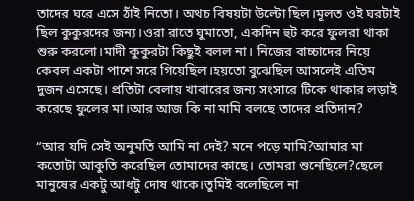তাদের ঘরে এসে ঠাঁই নিতো। অথচ বিষয়টা উল্টো ছিল।মূলত ওই ঘরটাই ছিল কুকুরদের জন্য।ওরা রাতে ঘুমাতো, একদিন হুট করে ফুলরা থাকা শুরু করলো।মাদী কুকুরটা কিছুই বলল না। নিজের বাচ্চাদের নিয়ে কেবল একটা পাশে সরে গিয়েছিল।হয়তো বুঝেছিল আসলেই এতিম দুজন এসেছে। প্রতিটা বেলায় খাবারের জন্য সংসারে টিকে থাকার লড়াই করেছে ফুলের মা।আর আজ কি না মামি বলছে তাদের প্রতিদান?

“আর যদি সেই অনুমতি আমি না দেই? মনে পড়ে মামি?আমার মা কতোটা আকুতি করেছিল তোমাদের কাছে। তোমরা শুনেছিলে?ছেলে মানুষের একটু আধটু দোষ থাকে।তুমিই বলেছিলে না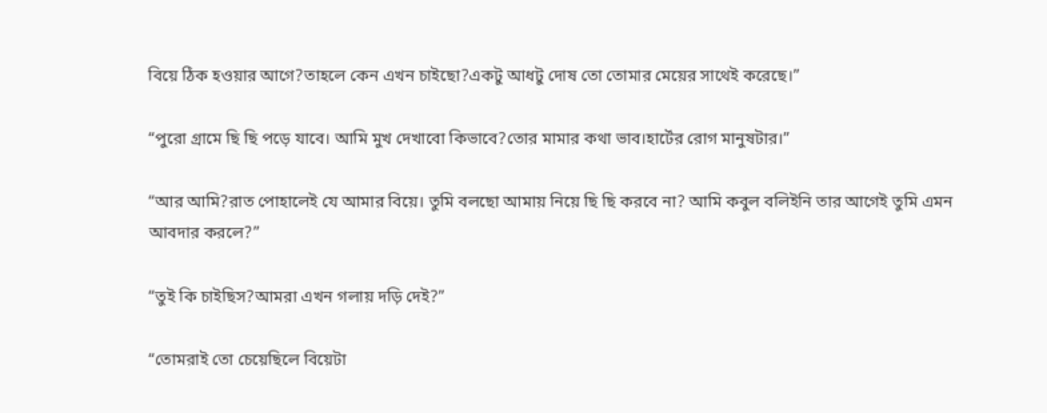বিয়ে ঠিক হওয়ার আগে?তাহলে কেন এখন চাইছো?একটু আধটু দোষ তো তোমার মেয়ের সাথেই করেছে।”

“পুরো গ্রামে ছি ছি পড়ে যাবে। আমি মুখ দেখাবো কিভাবে?তোর মামার কথা ভাব।হার্টের রোগ মানুষটার।”

“আর আমি?রাত পোহালেই যে আমার বিয়ে। তুমি বলছো আমায় নিয়ে ছি ছি করবে না? আমি কবুল বলিইনি তার আগেই তুমি এমন আবদার করলে?”

“তুই কি চাইছিস?আমরা এখন গলায় দড়ি দেই?”

“তোমরাই তো চেয়েছিলে বিয়েটা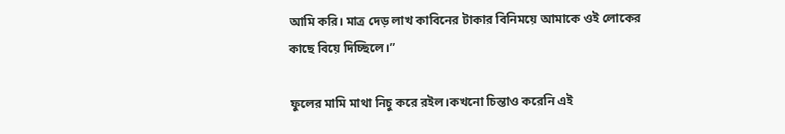আমি করি। মাত্র দেড় লাখ কাবিনের টাকার বিনিময়ে আমাকে ওই লোকের কাছে বিয়ে দিচ্ছিলে।”

ফুলের মামি মাথা নিচু করে রইল।কখনো চিন্তাও করেনি এই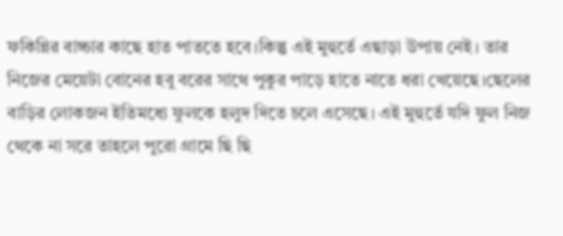ফকিন্নির বাচ্চার কাছে হাত পাততে হবে।কিন্তু এই মুহুর্তে এছাড়া উপায় নেই। তার নিজের মেয়েটা বোনের হবু বরের সাথে পুকুর পাড়ে হাতে নাতে ধরা খেয়েছে।ছেলের বাড়ির লোকজন ইতিমধ্যে ফুলকে হলুদ দিতে চলে এসেছে। এই মুহুর্তে যদি ফুল নিজ থেকে না সরে তাহলে পুরো গ্রামে ছি ছি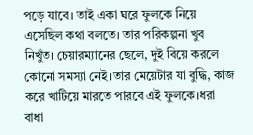পড়ে যাবে। তাই একা ঘরে ফুলকে নিয়ে এসেছিল কথা বলতে। তার পরিকল্পনা খুব নিখুঁত। চেয়ারম্যানের ছেলে, দুই বিয়ে করলে কোনো সমস্যা নেই।তার মেয়েটার যা বুদ্ধি, কাজ করে খাটিয়ে মারতে পারবে এই ফুলকে।ধরা বাধা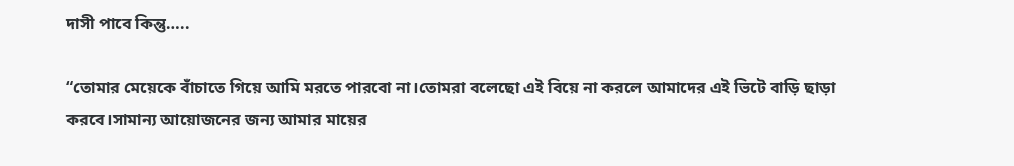দাসী পাবে কিন্তু…..

“তোমার মেয়েকে বাঁচাতে গিয়ে আমি মরতে পারবো না।তোমরা বলেছো এই বিয়ে না করলে আমাদের এই ভিটে বাড়ি ছাড়া করবে।সামান্য আয়োজনের জন্য আমার মায়ের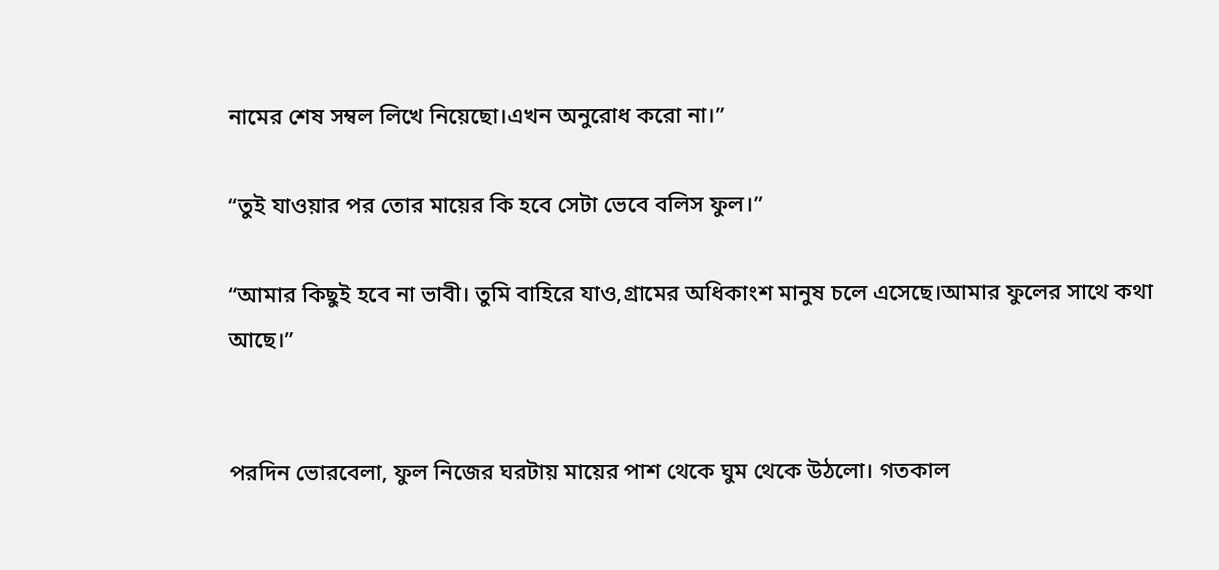নামের শেষ সম্বল লিখে নিয়েছো।এখন অনুরোধ করো না।”

“তুই যাওয়ার পর তোর মায়ের কি হবে সেটা ভেবে বলিস ফুল।”

“আমার কিছুই হবে না ভাবী। তুমি বাহিরে যাও,গ্রামের অধিকাংশ মানুষ চলে এসেছে।আমার ফুলের সাথে কথা আছে।”


পরদিন ভোরবেলা, ফুল নিজের ঘরটায় মায়ের পাশ থেকে ঘুম থেকে উঠলো। গতকাল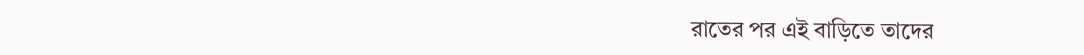রাতের পর এই বাড়িতে তাদের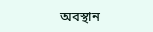অবস্থান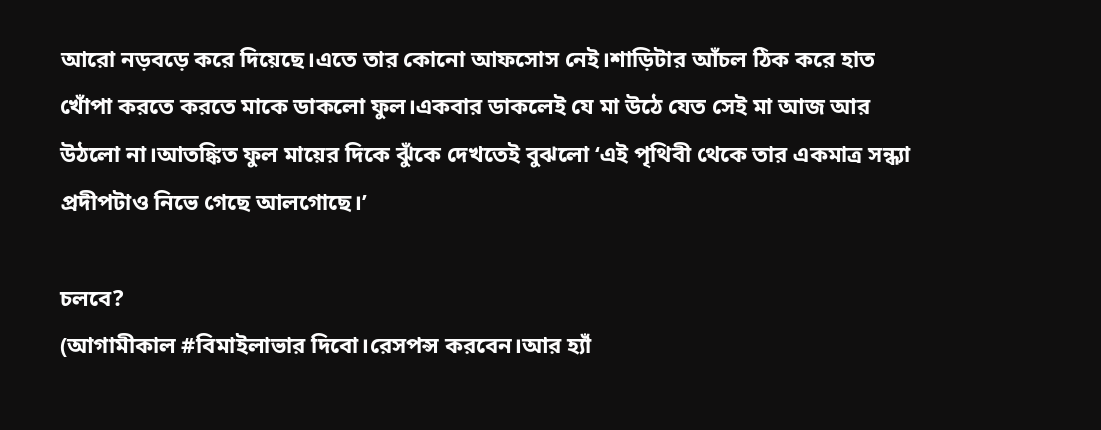আরো নড়বড়ে করে দিয়েছে।এতে তার কোনো আফসোস নেই।শাড়িটার আঁচল ঠিক করে হাত খোঁপা করতে করতে মাকে ডাকলো ফুল।একবার ডাকলেই যে মা উঠে যেত সেই মা আজ আর উঠলো না।আতঙ্কিত ফুল মায়ের দিকে ঝুঁকে দেখতেই বুঝলো ‘এই পৃথিবী থেকে তার একমাত্র সন্ধ্যা প্রদীপটাও নিভে গেছে আলগোছে।’

চলবে?
(আগামীকাল #বিমাইলাভার দিবো।রেসপন্স করবেন।আর হ্যাঁ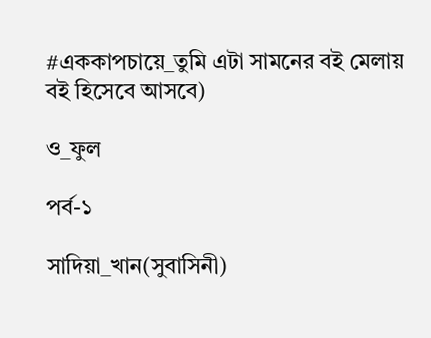#এককাপচায়ে_তুমি এটা সামনের বই মেলায় বই হিসেবে আসবে)

ও_ফুল

পর্ব-১

সাদিয়া_খান(সুবাসিনী)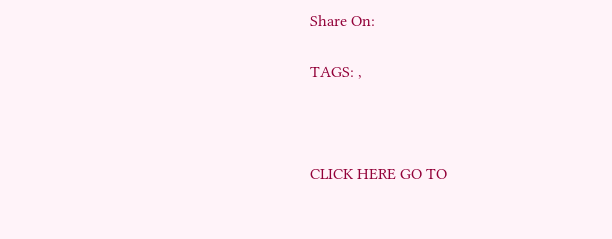Share On:

TAGS: ,



CLICK HERE GO TO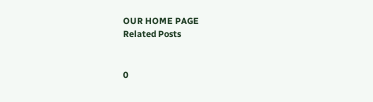OUR HOME PAGE
Related Posts


0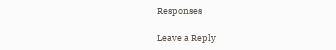Responses

Leave a Reply